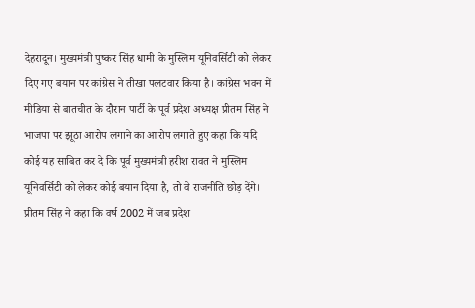देहरादून। मुख्यमंत्री पुष्कर सिंह धामी के मुस्लिम यूनिवर्सिटी को लेकर दिए गए बयान पर कांग्रेस ने तीखा पलटवार किया है। कांग्रेस भवन में मीडिया से बातचीत के दौरान पार्टी के पूर्व प्रदेश अध्यक्ष प्रीतम सिंह ने भाजपा पर झूठा आरोप लगाने का आरोप लगाते हुए कहा कि यदि कोई यह साबित कर दे कि पूर्व मुख्यमंत्री हरीश रावत ने मुस्लिम यूनिवर्सिटी को लेकर कोई बयान दिया है, तो वे राजनीति छोड़ देंगे।
प्रीतम सिंह ने कहा कि वर्ष 2002 में जब प्रदेश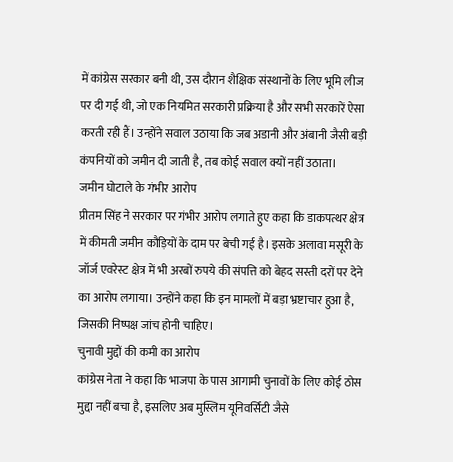में कांग्रेस सरकार बनी थी, उस दौरान शैक्षिक संस्थानों के लिए भूमि लीज पर दी गई थी, जो एक नियमित सरकारी प्रक्रिया है और सभी सरकारें ऐसा करती रही हैं। उन्होंने सवाल उठाया कि जब अडानी और अंबानी जैसी बड़ी कंपनियों को जमीन दी जाती है, तब कोई सवाल क्यों नहीं उठाता।
जमीन घोटाले के गंभीर आरोप
प्रीतम सिंह ने सरकार पर गंभीर आरोप लगाते हुए कहा कि डाकपत्थर क्षेत्र में कीमती जमीन कौड़ियों के दाम पर बेची गई है। इसके अलावा मसूरी के जॉर्ज एवरेस्ट क्षेत्र में भी अरबों रुपये की संपत्ति को बेहद सस्ती दरों पर देने का आरोप लगाया। उन्होंने कहा कि इन मामलों में बड़ा भ्रष्टाचार हुआ है, जिसकी निष्पक्ष जांच होनी चाहिए।
चुनावी मुद्दों की कमी का आरोप
कांग्रेस नेता ने कहा कि भाजपा के पास आगामी चुनावों के लिए कोई ठोस मुद्दा नहीं बचा है, इसलिए अब मुस्लिम यूनिवर्सिटी जैसे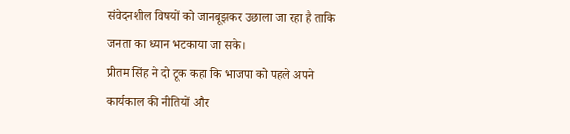संवेदनशील विषयों को जानबूझकर उछाला जा रहा है ताकि जनता का ध्यान भटकाया जा सके।
प्रीतम सिंह ने दो टूक कहा कि भाजपा को पहले अपने कार्यकाल की नीतियों और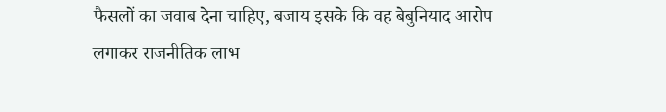फैसलों का जवाब देना चाहिए, बजाय इसके कि वह बेबुनियाद आरोप लगाकर राजनीतिक लाभ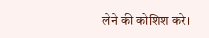लेने की कोशिश करे।